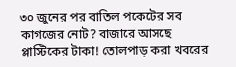৩০ জুনের পর বাতিল পকেটের সব কাগজের নোট? বাজারে আসছে প্লাস্টিকের টাকা! তোলপাড় করা খবরের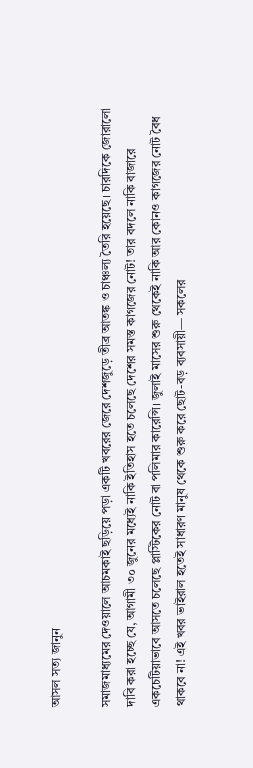আসল সত্য জানুন

সমাজমাধ্যমের দেওয়ালে আচমকাই ছড়িয়ে পড়া একটি খবরের জেরে দেশজুড়ে তীব্র আতঙ্ক ও চাঞ্চল্য তৈরি হয়েছে। চারদিকে জোরালো দাবি করা হচ্ছে যে, আগামী ৩০ জুনের মধ্যেই নাকি ইতিহাস হতে চলেছে দেশের সমস্ত কাগজের নোট! তার বদলে নাকি বাজারে একচেটিয়াভাবে আসতে চলেছে প্লাস্টিকের নোট বা পলিমার কারেন্সি। জুলাই মাসের শুরু থেকেই নাকি আর কোনও কাগজের নোট বৈধ থাকবে না! এই খবর ভাইরাল হতেই সাধারণ মানুষ থেকে শুরু করে ছোট-বড় ব্যবসায়ী— সকলের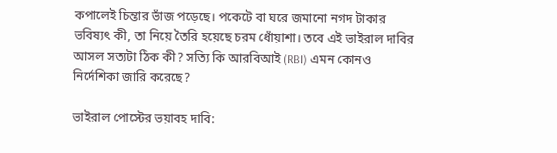কপালেই চিন্তার ভাঁজ পড়েছে। পকেটে বা ঘরে জমানো নগদ টাকার ভবিষ্যৎ কী, তা নিয়ে তৈরি হয়েছে চরম ধোঁয়াশা। তবে এই ভাইরাল দাবির আসল সত্যটা ঠিক কী? সত্যি কি আরবিআই (RBI) এমন কোনও নির্দেশিকা জারি করেছে?

ভাইরাল পোস্টের ভয়াবহ দাবি: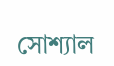সোশ্যাল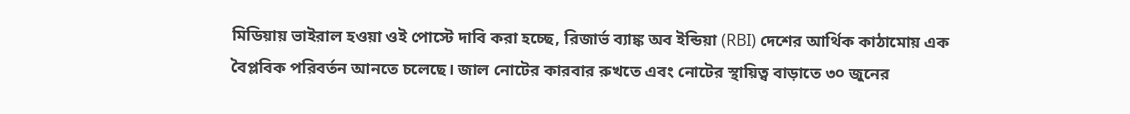মিডিয়ায় ভাইরাল হওয়া ওই পোস্টে দাবি করা হচ্ছে, রিজার্ভ ব্যাঙ্ক অব ইন্ডিয়া (RBI) দেশের আর্থিক কাঠামোয় এক বৈপ্লবিক পরিবর্তন আনতে চলেছে। জাল নোটের কারবার রুখতে এবং নোটের স্থায়িত্ব বাড়াতে ৩০ জুনের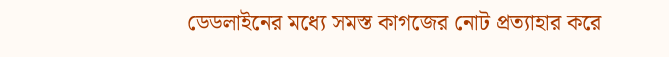ডেডলাইনের মধ্যে সমস্ত কাগজের নোট প্রত্যাহার করে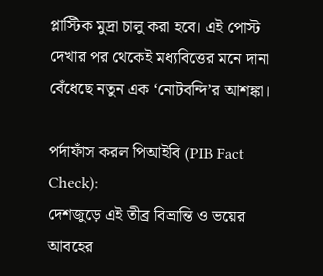প্লাস্টিক মুদ্রা চালু করা হবে। এই পোস্ট দেখার পর থেকেই মধ্যবিত্তের মনে দানা বেঁধেছে নতুন এক ‘নোটবন্দি’র আশঙ্কা।

পর্দাফাঁস করল পিআইবি (PIB Fact Check):
দেশজুড়ে এই তীব্র বিভ্রান্তি ও ভয়ের আবহের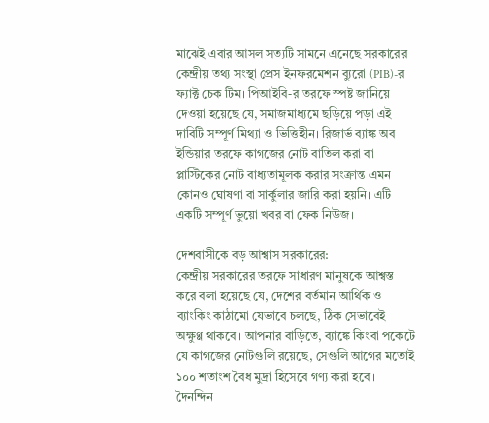মাঝেই এবার আসল সত্যটি সামনে এনেছে সরকারের কেন্দ্রীয় তথ্য সংস্থা প্রেস ইনফরমেশন ব্যুরো (PIB)-র ফ্যাক্ট চেক টিম। পিআইবি-র তরফে স্পষ্ট জানিয়ে দেওয়া হয়েছে যে, সমাজমাধ্যমে ছড়িয়ে পড়া এই দাবিটি সম্পূর্ণ মিথ্যা ও ভিত্তিহীন। রিজার্ভ ব্যাঙ্ক অব ইন্ডিয়ার তরফে কাগজের নোট বাতিল করা বা প্লাস্টিকের নোট বাধ্যতামূলক করার সংক্রান্ত এমন কোনও ঘোষণা বা সার্কুলার জারি করা হয়নি। এটি একটি সম্পূর্ণ ভুয়ো খবর বা ফেক নিউজ।

দেশবাসীকে বড় আশ্বাস সরকারের:
কেন্দ্রীয় সরকারের তরফে সাধারণ মানুষকে আশ্বস্ত করে বলা হয়েছে যে, দেশের বর্তমান আর্থিক ও ব্যাংকিং কাঠামো যেভাবে চলছে, ঠিক সেভাবেই অক্ষুণ্ণ থাকবে। আপনার বাড়িতে, ব্যাঙ্কে কিংবা পকেটে যে কাগজের নোটগুলি রয়েছে, সেগুলি আগের মতোই ১০০ শতাংশ বৈধ মুদ্রা হিসেবে গণ্য করা হবে। দৈনন্দিন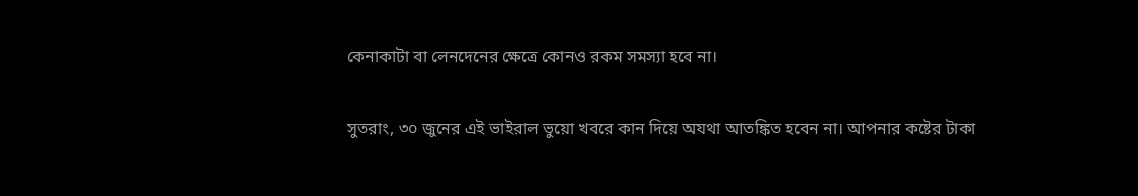কেনাকাটা বা লেনদেনের ক্ষেত্রে কোনও রকম সমস্যা হবে না।

সুতরাং, ৩০ জুনের এই ভাইরাল ভুয়ো খবরে কান দিয়ে অযথা আতঙ্কিত হবেন না। আপনার কষ্টের টাকা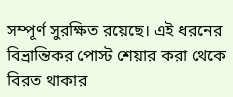সম্পূর্ণ সুরক্ষিত রয়েছে। এই ধরনের বিভ্রান্তিকর পোস্ট শেয়ার করা থেকে বিরত থাকার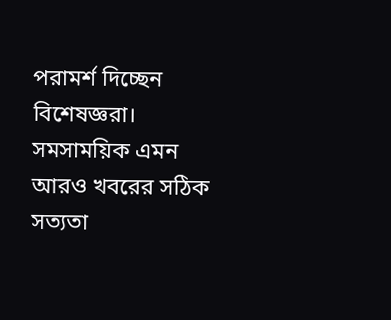পরামর্শ দিচ্ছেন বিশেষজ্ঞরা। সমসাময়িক এমন আরও খবরের সঠিক সত্যতা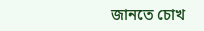জানতে চোখ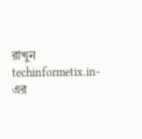রাখুন techinformetix.in-এর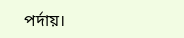পর্দায়।